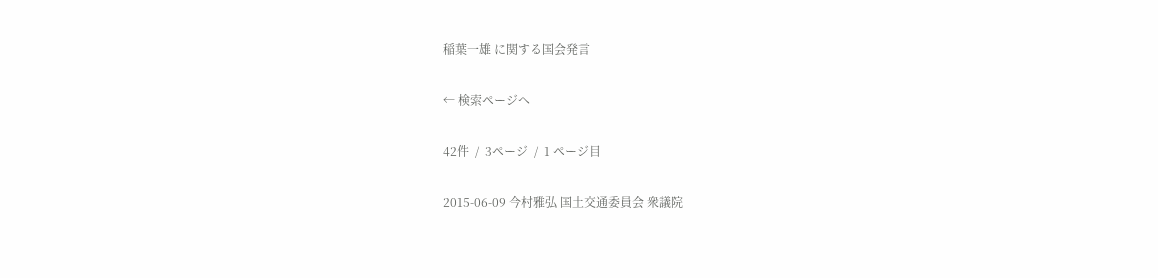稲葉一雄 に関する国会発言

← 検索ページへ

42件  /  3ページ  /  1 ページ目

2015-06-09 今村雅弘 国土交通委員会 衆議院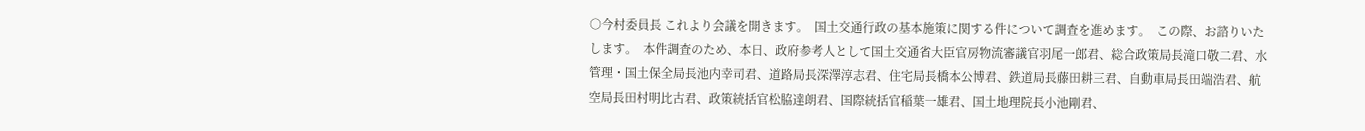○今村委員長 これより会議を開きます。  国土交通行政の基本施策に関する件について調査を進めます。  この際、お諮りいたします。  本件調査のため、本日、政府参考人として国土交通省大臣官房物流審議官羽尾一郎君、総合政策局長滝口敬二君、水管理・国土保全局長池内幸司君、道路局長深澤淳志君、住宅局長橋本公博君、鉄道局長藤田耕三君、自動車局長田端浩君、航空局長田村明比古君、政策統括官松脇達朗君、国際統括官稲葉一雄君、国土地理院長小池剛君、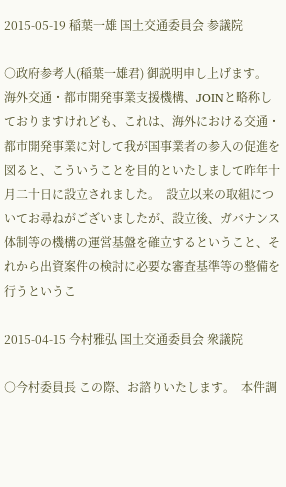2015-05-19 稲葉一雄 国土交通委員会 参議院

○政府参考人(稲葉一雄君) 御説明申し上げます。  海外交通・都市開発事業支援機構、JOINと略称しておりますけれども、これは、海外における交通・都市開発事業に対して我が国事業者の参入の促進を図ると、こういうことを目的といたしまして昨年十月二十日に設立されました。  設立以来の取組についてお尋ねがございましたが、設立後、ガバナンス体制等の機構の運営基盤を確立するということ、それから出資案件の検討に必要な審査基準等の整備を行うというこ

2015-04-15 今村雅弘 国土交通委員会 衆議院

○今村委員長 この際、お諮りいたします。  本件調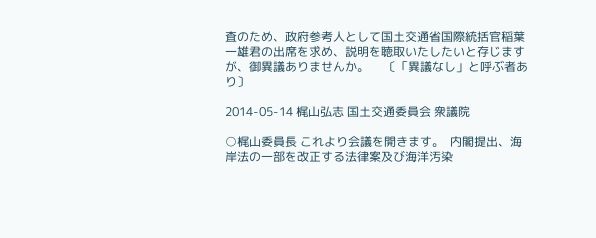査のため、政府参考人として国土交通省国際統括官稲葉一雄君の出席を求め、説明を聴取いたしたいと存じますが、御異議ありませんか。     〔「異議なし」と呼ぶ者あり〕

2014-05-14 梶山弘志 国土交通委員会 衆議院

○梶山委員長 これより会議を開きます。  内閣提出、海岸法の一部を改正する法律案及び海洋汚染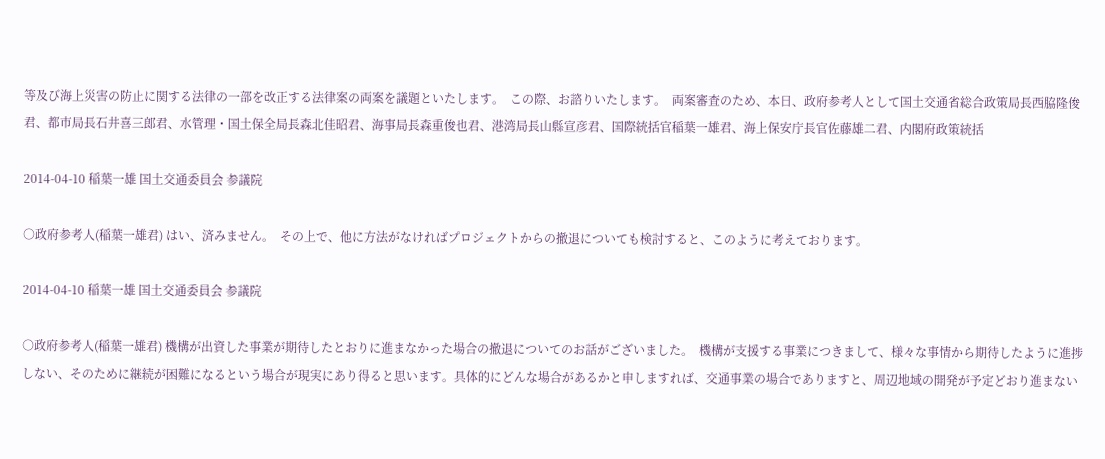等及び海上災害の防止に関する法律の一部を改正する法律案の両案を議題といたします。  この際、お諮りいたします。  両案審査のため、本日、政府参考人として国土交通省総合政策局長西脇隆俊君、都市局長石井喜三郎君、水管理・国土保全局長森北佳昭君、海事局長森重俊也君、港湾局長山縣宣彦君、国際統括官稲葉一雄君、海上保安庁長官佐藤雄二君、内閣府政策統括

2014-04-10 稲葉一雄 国土交通委員会 参議院

○政府参考人(稲葉一雄君) はい、済みません。  その上で、他に方法がなければプロジェクトからの撤退についても検討すると、このように考えております。

2014-04-10 稲葉一雄 国土交通委員会 参議院

○政府参考人(稲葉一雄君) 機構が出資した事業が期待したとおりに進まなかった場合の撤退についてのお話がございました。  機構が支援する事業につきまして、様々な事情から期待したように進捗しない、そのために継続が困難になるという場合が現実にあり得ると思います。具体的にどんな場合があるかと申しますれば、交通事業の場合でありますと、周辺地域の開発が予定どおり進まない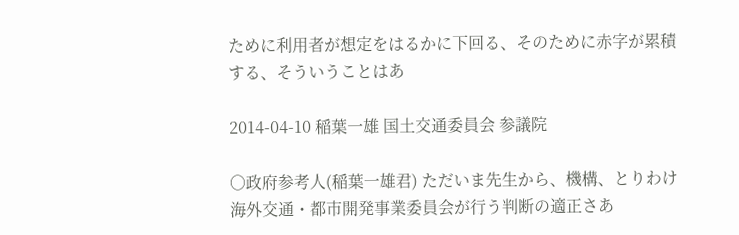ために利用者が想定をはるかに下回る、そのために赤字が累積する、そういうことはあ

2014-04-10 稲葉一雄 国土交通委員会 参議院

○政府参考人(稲葉一雄君) ただいま先生から、機構、とりわけ海外交通・都市開発事業委員会が行う判断の適正さあ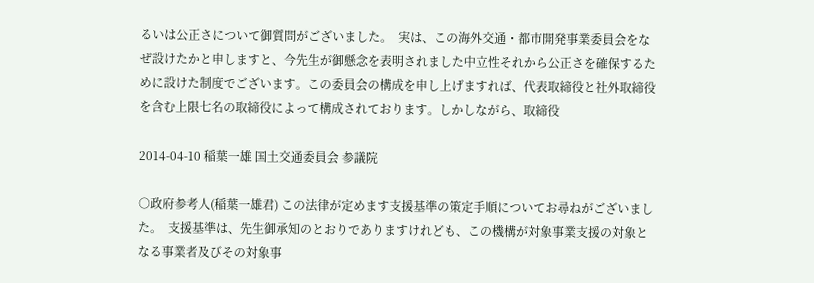るいは公正さについて御質問がございました。  実は、この海外交通・都市開発事業委員会をなぜ設けたかと申しますと、今先生が御懸念を表明されました中立性それから公正さを確保するために設けた制度でございます。この委員会の構成を申し上げますれば、代表取締役と社外取締役を含む上限七名の取締役によって構成されております。しかしながら、取締役

2014-04-10 稲葉一雄 国土交通委員会 参議院

○政府参考人(稲葉一雄君) この法律が定めます支援基準の策定手順についてお尋ねがございました。  支援基準は、先生御承知のとおりでありますけれども、この機構が対象事業支援の対象となる事業者及びその対象事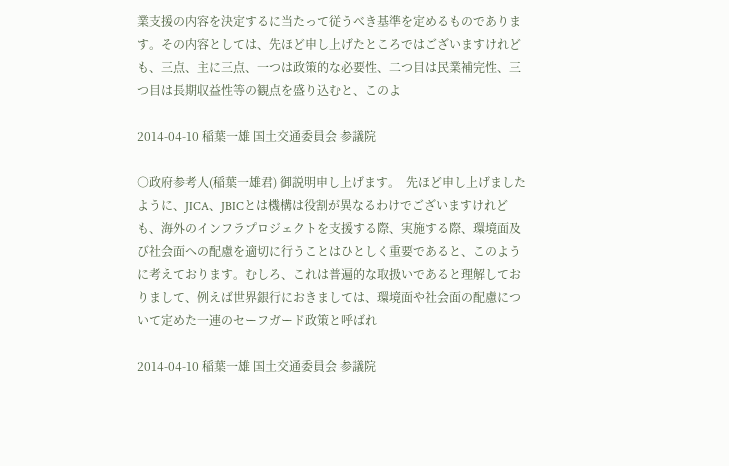業支援の内容を決定するに当たって従うべき基準を定めるものであります。その内容としては、先ほど申し上げたところではございますけれども、三点、主に三点、一つは政策的な必要性、二つ目は民業補完性、三つ目は長期収益性等の観点を盛り込むと、このよ

2014-04-10 稲葉一雄 国土交通委員会 参議院

○政府参考人(稲葉一雄君) 御説明申し上げます。  先ほど申し上げましたように、JICA、JBICとは機構は役割が異なるわけでございますけれども、海外のインフラプロジェクトを支援する際、実施する際、環境面及び社会面への配慮を適切に行うことはひとしく重要であると、このように考えております。むしろ、これは普遍的な取扱いであると理解しておりまして、例えば世界銀行におきましては、環境面や社会面の配慮について定めた一連のセーフガード政策と呼ばれ

2014-04-10 稲葉一雄 国土交通委員会 参議院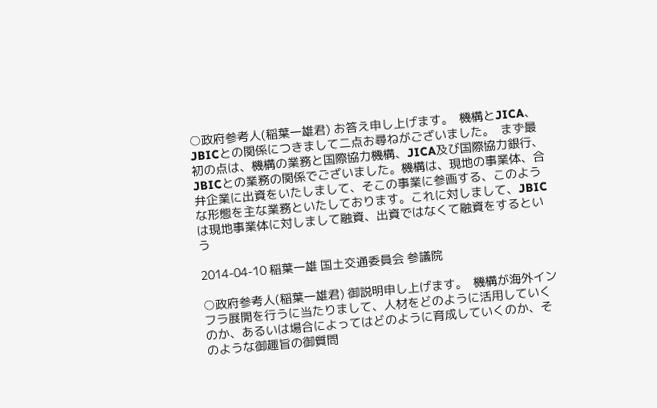○政府参考人(稲葉一雄君) お答え申し上げます。  機構とJICA、JBICとの関係につきまして二点お尋ねがございました。  まず最初の点は、機構の業務と国際協力機構、JICA及び国際協力銀行、JBICとの業務の関係でございました。機構は、現地の事業体、合弁企業に出資をいたしまして、そこの事業に参画する、このような形態を主な業務といたしております。これに対しまして、JBICは現地事業体に対しまして融資、出資ではなくて融資をするという

2014-04-10 稲葉一雄 国土交通委員会 参議院

○政府参考人(稲葉一雄君) 御説明申し上げます。  機構が海外インフラ展開を行うに当たりまして、人材をどのように活用していくのか、あるいは場合によってはどのように育成していくのか、そのような御趣旨の御質問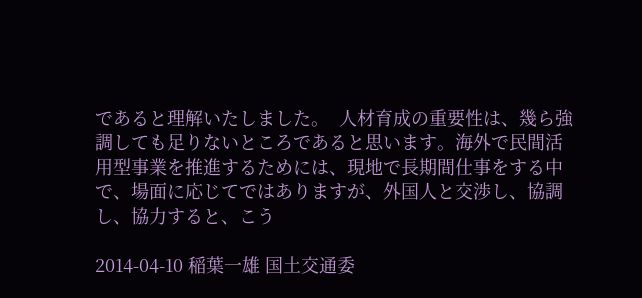であると理解いたしました。  人材育成の重要性は、幾ら強調しても足りないところであると思います。海外で民間活用型事業を推進するためには、現地で長期間仕事をする中で、場面に応じてではありますが、外国人と交渉し、協調し、協力すると、こう

2014-04-10 稲葉一雄 国土交通委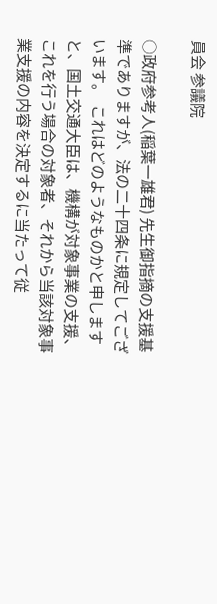員会 参議院

○政府参考人(稲葉一雄君) 先生御指摘の支援基準でありますが、法の二十四条に規定してございます。  これはどのようなものかと申しますと、国土交通大臣は、機構が対象事業の支援、これを行う場合の対象者、それから当該対象事業支援の内容を決定するに当たって従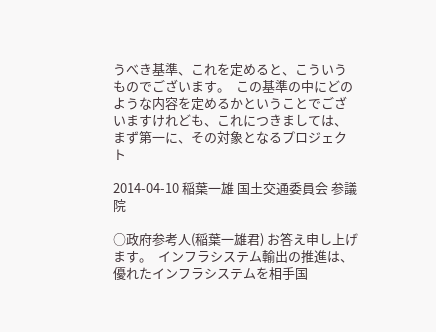うべき基準、これを定めると、こういうものでございます。  この基準の中にどのような内容を定めるかということでございますけれども、これにつきましては、まず第一に、その対象となるプロジェクト

2014-04-10 稲葉一雄 国土交通委員会 参議院

○政府参考人(稲葉一雄君) お答え申し上げます。  インフラシステム輸出の推進は、優れたインフラシステムを相手国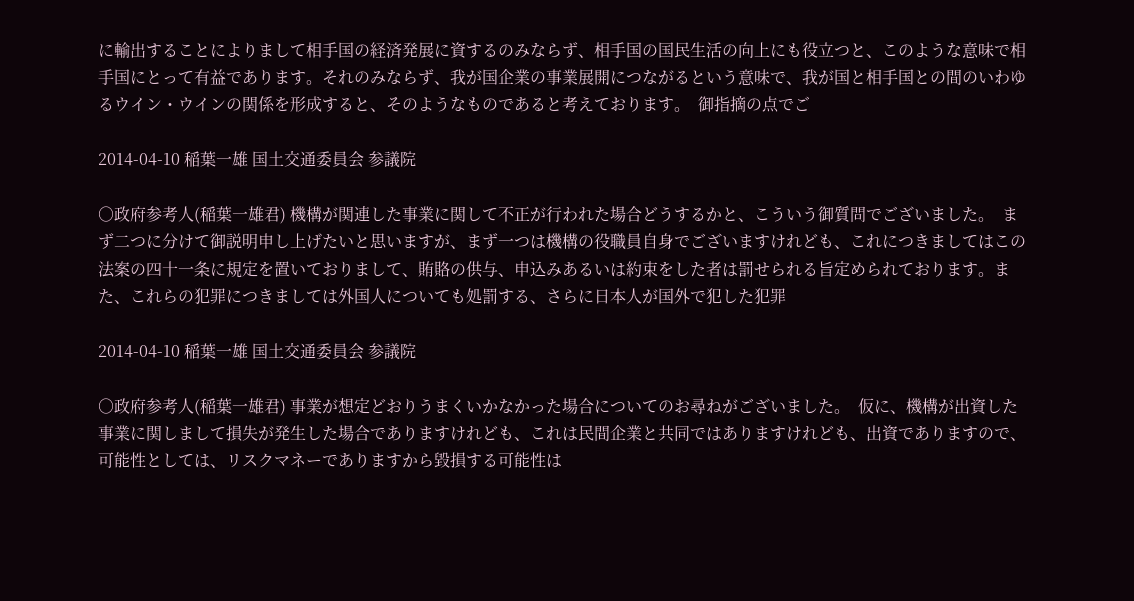に輸出することによりまして相手国の経済発展に資するのみならず、相手国の国民生活の向上にも役立つと、このような意味で相手国にとって有益であります。それのみならず、我が国企業の事業展開につながるという意味で、我が国と相手国との間のいわゆるウイン・ウインの関係を形成すると、そのようなものであると考えております。  御指摘の点でご

2014-04-10 稲葉一雄 国土交通委員会 参議院

○政府参考人(稲葉一雄君) 機構が関連した事業に関して不正が行われた場合どうするかと、こういう御質問でございました。  まず二つに分けて御説明申し上げたいと思いますが、まず一つは機構の役職員自身でございますけれども、これにつきましてはこの法案の四十一条に規定を置いておりまして、賄賂の供与、申込みあるいは約束をした者は罰せられる旨定められております。また、これらの犯罪につきましては外国人についても処罰する、さらに日本人が国外で犯した犯罪

2014-04-10 稲葉一雄 国土交通委員会 参議院

○政府参考人(稲葉一雄君) 事業が想定どおりうまくいかなかった場合についてのお尋ねがございました。  仮に、機構が出資した事業に関しまして損失が発生した場合でありますけれども、これは民間企業と共同ではありますけれども、出資でありますので、可能性としては、リスクマネーでありますから毀損する可能性は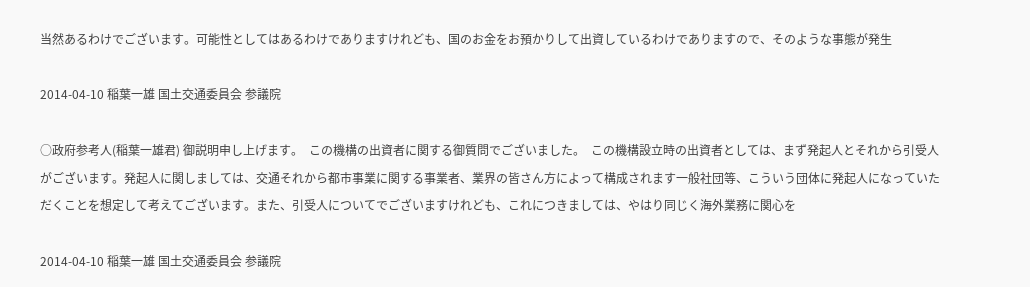当然あるわけでございます。可能性としてはあるわけでありますけれども、国のお金をお預かりして出資しているわけでありますので、そのような事態が発生

2014-04-10 稲葉一雄 国土交通委員会 参議院

○政府参考人(稲葉一雄君) 御説明申し上げます。  この機構の出資者に関する御質問でございました。  この機構設立時の出資者としては、まず発起人とそれから引受人がございます。発起人に関しましては、交通それから都市事業に関する事業者、業界の皆さん方によって構成されます一般社団等、こういう団体に発起人になっていただくことを想定して考えてございます。また、引受人についてでございますけれども、これにつきましては、やはり同じく海外業務に関心を

2014-04-10 稲葉一雄 国土交通委員会 参議院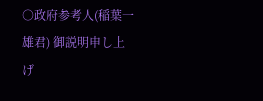○政府参考人(稲葉一雄君) 御説明申し上げ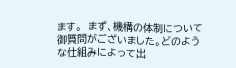ます。  まず、機構の体制について御質問がございました。どのような仕組みによって出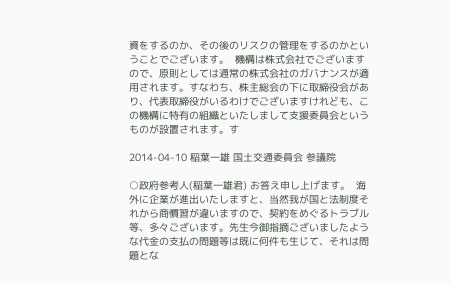資をするのか、その後のリスクの管理をするのかということでございます。  機構は株式会社でございますので、原則としては通常の株式会社のガバナンスが適用されます。すなわち、株主総会の下に取締役会があり、代表取締役がいるわけでございますけれども、この機構に特有の組織といたしまして支援委員会というものが設置されます。す

2014-04-10 稲葉一雄 国土交通委員会 参議院

○政府参考人(稲葉一雄君) お答え申し上げます。  海外に企業が進出いたしますと、当然我が国と法制度それから商慣習が違いますので、契約をめぐるトラブル等、多々ございます。先生今御指摘ございましたような代金の支払の問題等は既に何件も生じて、それは問題とな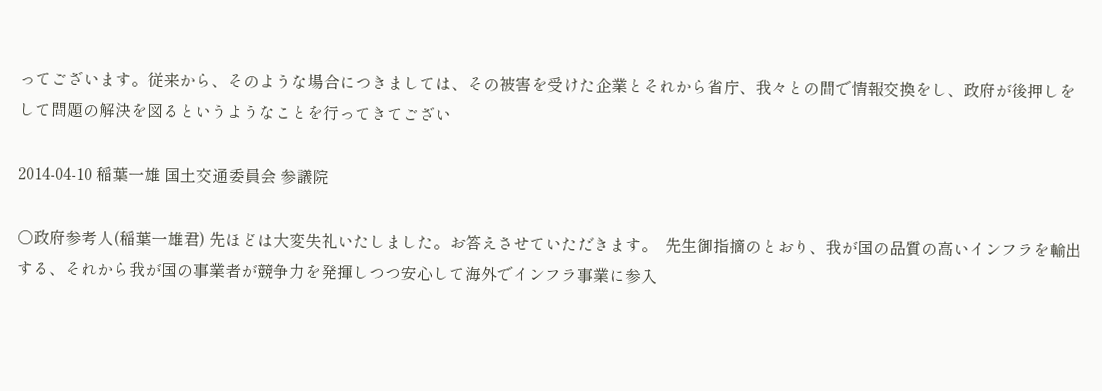ってございます。従来から、そのような場合につきましては、その被害を受けた企業とそれから省庁、我々との間で情報交換をし、政府が後押しをして問題の解決を図るというようなことを行ってきてござい

2014-04-10 稲葉一雄 国土交通委員会 参議院

○政府参考人(稲葉一雄君) 先ほどは大変失礼いたしました。お答えさせていただきます。  先生御指摘のとおり、我が国の品質の高いインフラを輸出する、それから我が国の事業者が競争力を発揮しつつ安心して海外でインフラ事業に参入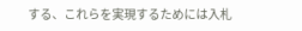する、これらを実現するためには入札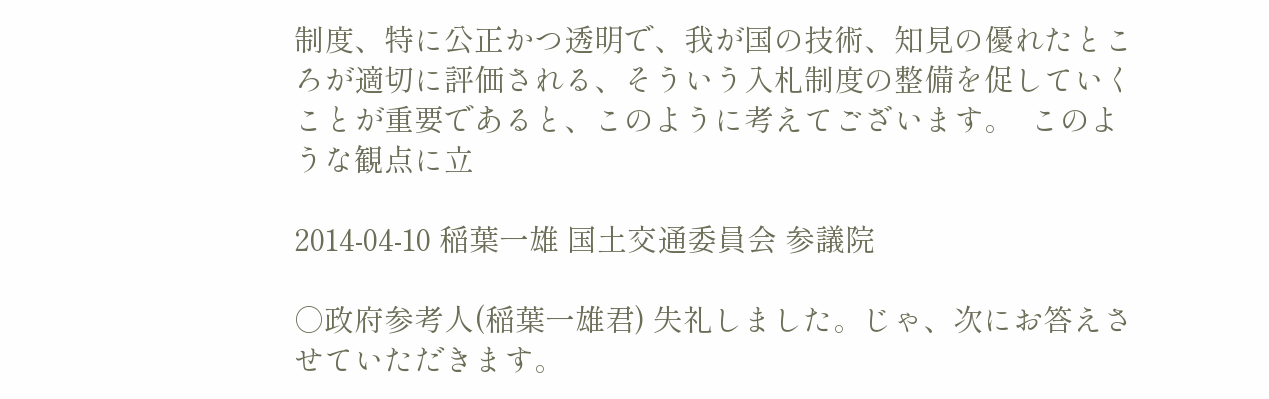制度、特に公正かつ透明で、我が国の技術、知見の優れたところが適切に評価される、そういう入札制度の整備を促していくことが重要であると、このように考えてございます。  このような観点に立

2014-04-10 稲葉一雄 国土交通委員会 参議院

○政府参考人(稲葉一雄君) 失礼しました。じゃ、次にお答えさせていただきます。